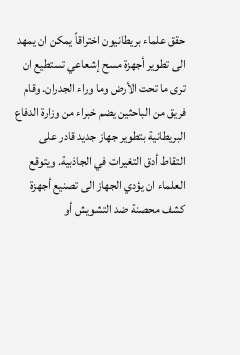حقق علماء بريطانيون اختراقاً يمكن ان يمهد الى تطوير أجهزة مسح إشعاعي تستطيع ان ترى ما تحت الأرض وما وراء الجدران. وقام فريق من الباحثين يضم خبراء من وزارة الدفاع البريطانية بتطوير جهاز جديد قادر على التقاط أدق التغيرات في الجاذبية. ويتوقع العلماء ان يؤدي الجهاز الى تصنيع أجهزة كشف محصنة ضد التشويش أو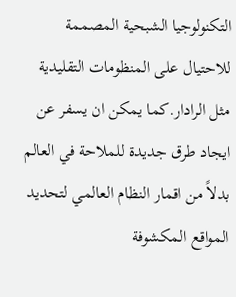التكنولوجيا الشبحية المصممة للاحتيال على المنظومات التقليدية مثل الرادار.كما يمكن ان يسفر عن ايجاد طرق جديدة للملاحة في العالم بدلاً من اقمار النظام العالمي لتحديد المواقع المكشوفة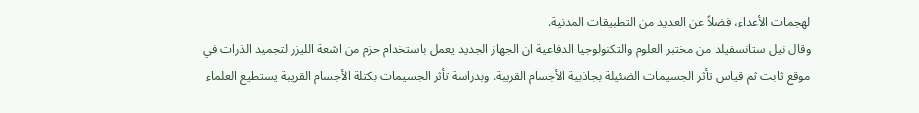لهجمات الأعداء، فضلاً عن العديد من التطبيقات المدنية.
وقال نيل ستانسفيلد من مختبر العلوم والتكنولوجيا الدفاعية ان الجهاز الجديد يعمل باستخدام حزم من اشعة الليزر لتجميد الذرات في موقع ثابت ثم قياس تأثر الجسيمات الضئيلة بجاذبية الأجسام القريبة. وبدراسة تأثر الجسيمات بكتلة الأجسام القريبة يستطيع العلماء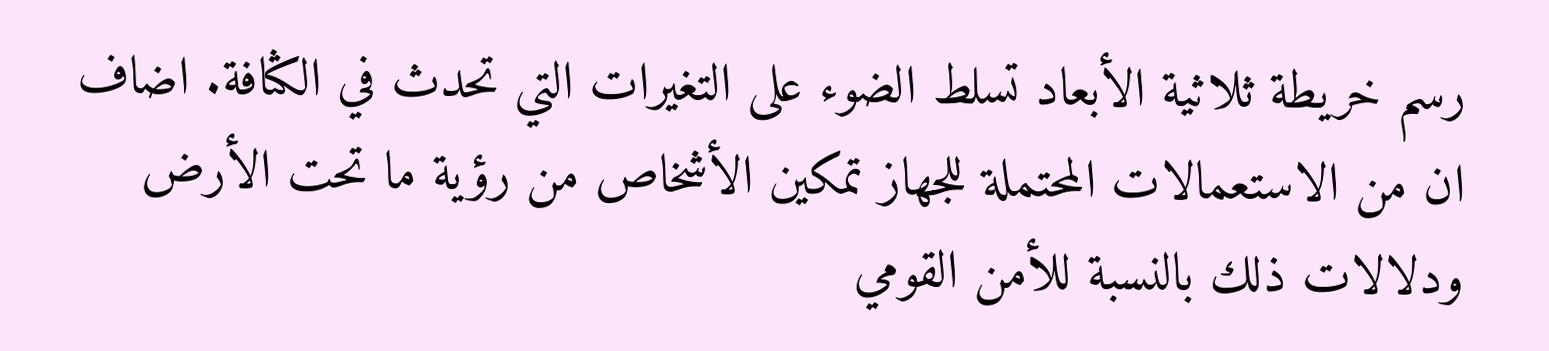رسم خريطة ثلاثية الأبعاد تسلط الضوء على التغيرات التي تحدث في الكثافة. اضاف ان من الاستعمالات المحتملة للجهاز تمكين الأشخاص من رؤية ما تحت الأرض ودلالات ذلك بالنسبة للأمن القومي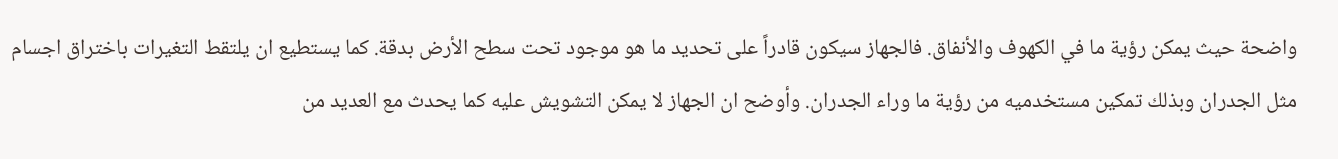واضحة حيث يمكن رؤية ما في الكهوف والأنفاق. فالجهاز سيكون قادراً على تحديد ما هو موجود تحت سطح الأرض بدقة. كما يستطيع ان يلتقط التغيرات باختراق اجسام مثل الجدران وبذلك تمكين مستخدميه من رؤية ما وراء الجدران. وأوضح ان الجهاز لا يمكن التشويش عليه كما يحدث مع العديد من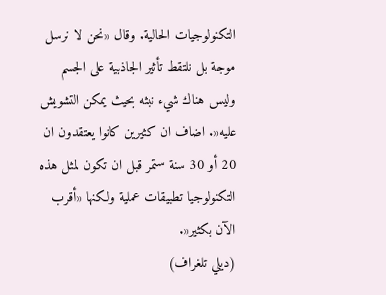التكنولوجيات الحالية. وقال «نحن لا نرسل موجة بل نلتقط تأثير الجاذبية على الجسم وليس هناك شيء نبثه بحيث يمكن التشويش عليه«. اضاف ان كثيرين كانوا يعتقدون ان 20 أو 30 سنة ستمر قبل ان تكون لمثل هذه التكنولوجيا تطبيقات عملية ولكنها «أقرب الآن بكثير«.
(ديلي تلغراف)